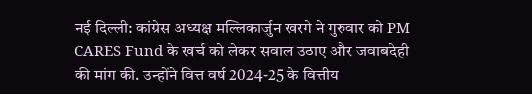नई दिल्ली: कांग्रेस अध्यक्ष मल्लिकार्जुन खरगे ने गुरुवार को PM CARES Fund के खर्च को लेकर सवाल उठाए और जवाबदेही की मांग की. उन्होंने वित्त वर्ष 2024-25 के वित्तीय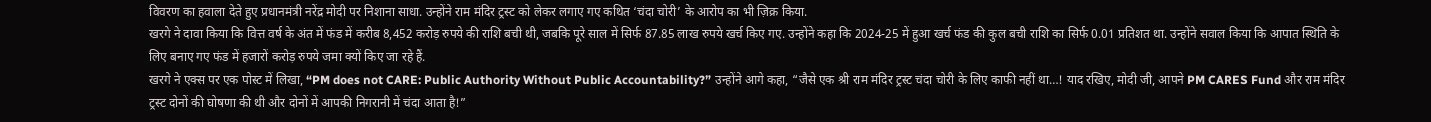विवरण का हवाला देते हुए प्रधानमंत्री नरेंद्र मोदी पर निशाना साधा. उन्होंने राम मंदिर ट्रस्ट को लेकर लगाए गए कथित ‘चंदा चोरी’ के आरोप का भी ज़िक्र किया.
खरगे ने दावा किया कि वित्त वर्ष के अंत में फंड में करीब 8,452 करोड़ रुपये की राशि बची थी, जबकि पूरे साल में सिर्फ 87.85 लाख रुपये खर्च किए गए. उन्होंने कहा कि 2024-25 में हुआ खर्च फंड की कुल बची राशि का सिर्फ 0.01 प्रतिशत था. उन्होंने सवाल किया कि आपात स्थिति के लिए बनाए गए फंड में हजारों करोड़ रुपये जमा क्यों किए जा रहे हैं.
खरगे ने एक्स पर एक पोस्ट में लिखा, “PM does not CARE: Public Authority Without Public Accountability?” उन्होंने आगे कहा, “जैसे एक श्री राम मंदिर ट्रस्ट चंदा चोरी के लिए काफी नहीं था…! याद रखिए, मोदी जी, आपने PM CARES Fund और राम मंदिर ट्रस्ट दोनों की घोषणा की थी और दोनों में आपकी निगरानी में चंदा आता है!”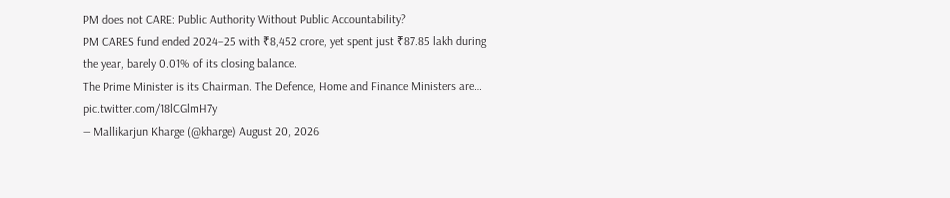PM does not CARE: Public Authority Without Public Accountability?
PM CARES fund ended 2024–25 with ₹8,452 crore, yet spent just ₹87.85 lakh during the year, barely 0.01% of its closing balance.
The Prime Minister is its Chairman. The Defence, Home and Finance Ministers are… pic.twitter.com/18lCGlmH7y
— Mallikarjun Kharge (@kharge) August 20, 2026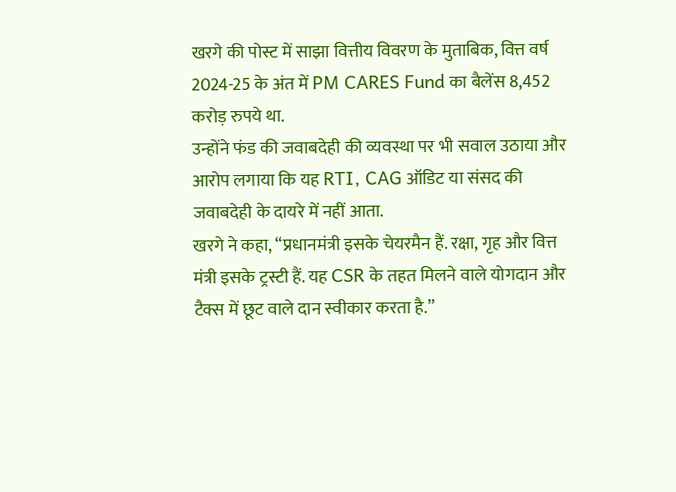खरगे की पोस्ट में साझा वित्तीय विवरण के मुताबिक, वित्त वर्ष 2024-25 के अंत में PM CARES Fund का बैलेंस 8,452 करोड़ रुपये था.
उन्होंने फंड की जवाबदेही की व्यवस्था पर भी सवाल उठाया और आरोप लगाया कि यह RTI, CAG ऑडिट या संसद की जवाबदेही के दायरे में नहीं आता.
खरगे ने कहा, “प्रधानमंत्री इसके चेयरमैन हैं. रक्षा, गृह और वित्त मंत्री इसके ट्रस्टी हैं. यह CSR के तहत मिलने वाले योगदान और टैक्स में छूट वाले दान स्वीकार करता है.”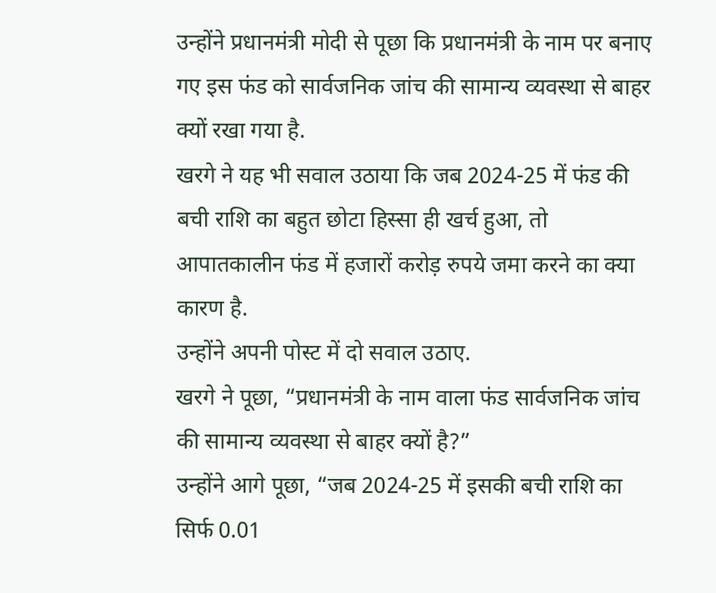उन्होंने प्रधानमंत्री मोदी से पूछा कि प्रधानमंत्री के नाम पर बनाए गए इस फंड को सार्वजनिक जांच की सामान्य व्यवस्था से बाहर क्यों रखा गया है.
खरगे ने यह भी सवाल उठाया कि जब 2024-25 में फंड की बची राशि का बहुत छोटा हिस्सा ही खर्च हुआ, तो आपातकालीन फंड में हजारों करोड़ रुपये जमा करने का क्या कारण है.
उन्होंने अपनी पोस्ट में दो सवाल उठाए.
खरगे ने पूछा, “प्रधानमंत्री के नाम वाला फंड सार्वजनिक जांच की सामान्य व्यवस्था से बाहर क्यों है?”
उन्होंने आगे पूछा, “जब 2024-25 में इसकी बची राशि का सिर्फ 0.01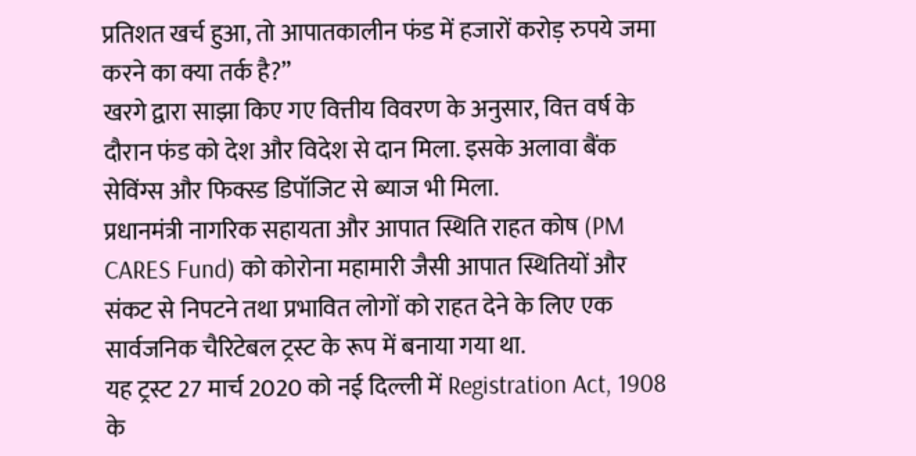प्रतिशत खर्च हुआ, तो आपातकालीन फंड में हजारों करोड़ रुपये जमा करने का क्या तर्क है?”
खरगे द्वारा साझा किए गए वित्तीय विवरण के अनुसार, वित्त वर्ष के दौरान फंड को देश और विदेश से दान मिला. इसके अलावा बैंक सेविंग्स और फिक्स्ड डिपॉजिट से ब्याज भी मिला.
प्रधानमंत्री नागरिक सहायता और आपात स्थिति राहत कोष (PM CARES Fund) को कोरोना महामारी जैसी आपात स्थितियों और संकट से निपटने तथा प्रभावित लोगों को राहत देने के लिए एक सार्वजनिक चैरिटेबल ट्रस्ट के रूप में बनाया गया था.
यह ट्रस्ट 27 मार्च 2020 को नई दिल्ली में Registration Act, 1908 के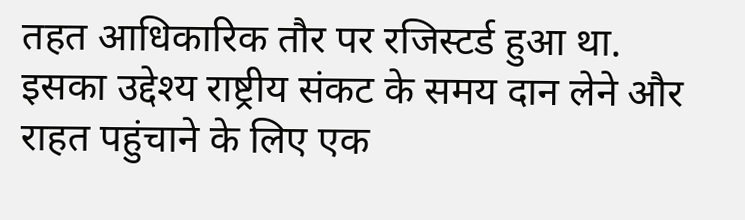तहत आधिकारिक तौर पर रजिस्टर्ड हुआ था. इसका उद्देश्य राष्ट्रीय संकट के समय दान लेने और राहत पहुंचाने के लिए एक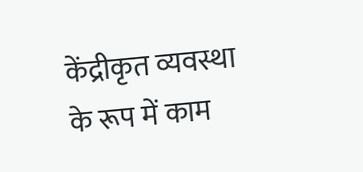केंद्रीकृत व्यवस्था के रूप में काम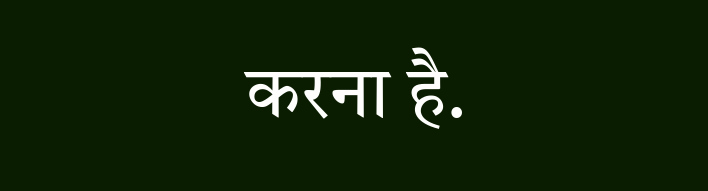करना है.